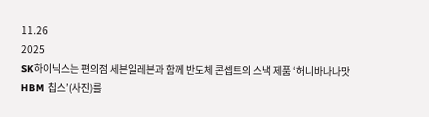11.26
2025
SK하이닉스는 편의점 세븐일레븐과 함께 반도체 콘셉트의 스낵 제품 ‘허니바나나맛 HBM 칩스’(사진)를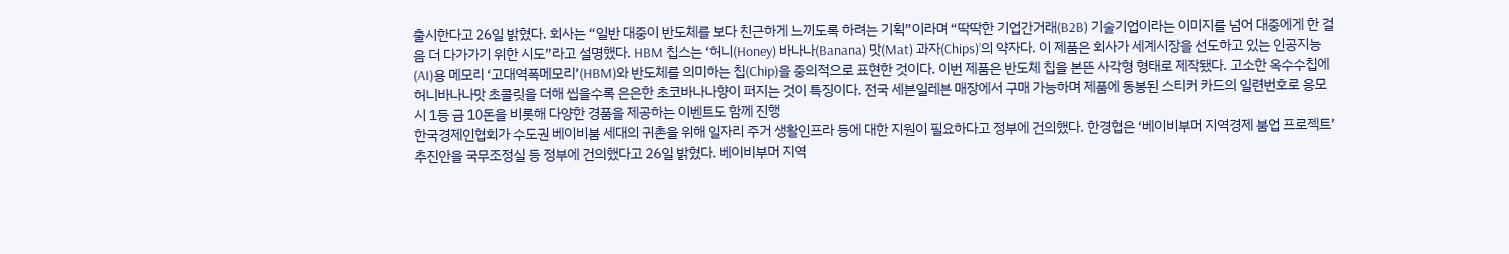출시한다고 26일 밝혔다. 회사는 “일반 대중이 반도체를 보다 친근하게 느끼도록 하려는 기획”이라며 “딱딱한 기업간거래(B2B) 기술기업이라는 이미지를 넘어 대중에게 한 걸음 더 다가가기 위한 시도”라고 설명했다. HBM 칩스는 ‘허니(Honey) 바나나(Banana) 맛(Mat) 과자(Chips)’의 약자다. 이 제품은 회사가 세계시장을 선도하고 있는 인공지능(AI)용 메모리 ‘고대역폭메모리’(HBM)와 반도체를 의미하는 칩(Chip)을 중의적으로 표현한 것이다. 이번 제품은 반도체 칩을 본뜬 사각형 형태로 제작됐다. 고소한 옥수수칩에 허니바나나맛 초콜릿을 더해 씹을수록 은은한 초코바나나향이 퍼지는 것이 특징이다. 전국 세븐일레븐 매장에서 구매 가능하며 제품에 동봉된 스티커 카드의 일련번호로 응모 시 1등 금 10돈을 비롯해 다양한 경품을 제공하는 이벤트도 함께 진행
한국경제인협회가 수도권 베이비붐 세대의 귀촌을 위해 일자리 주거 생활인프라 등에 대한 지원이 필요하다고 정부에 건의했다. 한경협은 ‘베이비부머 지역경제 붐업 프로젝트’ 추진안을 국무조정실 등 정부에 건의했다고 26일 밝혔다. 베이비부머 지역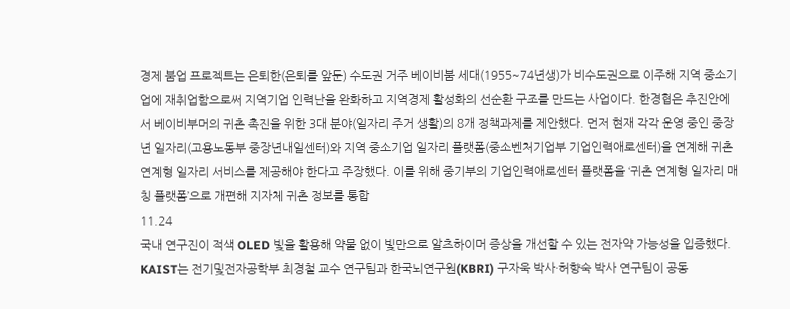경제 붐업 프로젝트는 은퇴한(은퇴를 앞둔) 수도권 거주 베이비붐 세대(1955~74년생)가 비수도권으로 이주해 지역 중소기업에 재취업함으로써 지역기업 인력난을 완화하고 지역경제 활성화의 선순환 구조를 만드는 사업이다. 한경협은 추진안에서 베이비부머의 귀촌 촉진을 위한 3대 분야(일자리 주거 생활)의 8개 정책과제를 제안했다. 먼저 현재 각각 운영 중인 중장년 일자리(고용노동부 중장년내일센터)와 지역 중소기업 일자리 플랫폼(중소벤처기업부 기업인력애로센터)을 연계해 귀촌 연계형 일자리 서비스를 제공해야 한다고 주장했다. 이를 위해 중기부의 기업인력애로센터 플랫폼을 ‘귀촌 연계형 일자리 매칭 플랫폼’으로 개편해 지자체 귀촌 정보를 통합
11.24
국내 연구진이 적색 OLED 빛을 활용해 약물 없이 빛만으로 알츠하이머 증상을 개선할 수 있는 전자약 가능성을 입증했다. KAIST는 전기및전자공학부 최경철 교수 연구팀과 한국뇌연구원(KBRI) 구자욱 박사·허향숙 박사 연구팀이 공동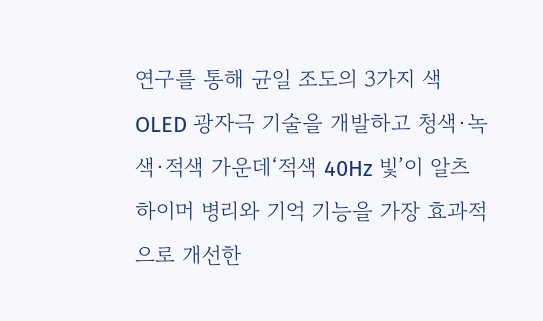연구를 통해 균일 조도의 3가지 색 OLED 광자극 기술을 개발하고 청색·녹색·적색 가운데‘적색 40Hz 빛’이 알츠하이머 병리와 기억 기능을 가장 효과적으로 개선한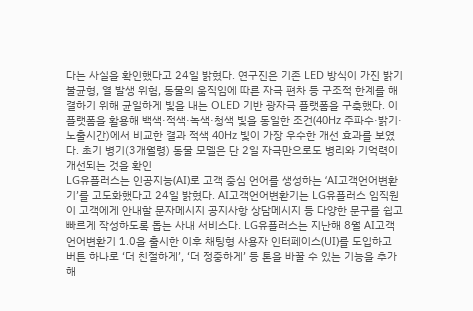다는 사실을 확인했다고 24일 밝혔다. 연구진은 기존 LED 방식이 가진 밝기 불균형, 열 발생 위험, 동물의 움직임에 따른 자극 편차 등 구조적 한계를 해결하기 위해 균일하게 빛을 내는 OLED 기반 광자극 플랫폼을 구축했다. 이 플랫폼을 활용해 백색·적색·녹색·청색 빛을 동일한 조건(40Hz 주파수·밝기·노출시간)에서 비교한 결과 적색 40Hz 빛이 가장 우수한 개선 효과를 보였다. 초기 병기(3개월령) 동물 모델은 단 2일 자극만으로도 병리와 기억력이 개선되는 것을 확인
LG유플러스는 인공지능(AI)로 고객 중심 언어를 생성하는 ‘AI고객언어변환기’를 고도화했다고 24일 밝혔다. AI고객언어변환기는 LG유플러스 임직원이 고객에게 안내할 문자메시지 공지사항 상담메시지 등 다양한 문구를 쉽고 빠르게 작성하도록 돕는 사내 서비스다. LG유플러스는 지난해 8월 AI고객언어변환기 1.0을 출시한 이후 채팅형 사용자 인터페이스(UI)를 도입하고 버튼 하나로 ‘더 친절하게’, ‘더 정중하게’ 등 톤을 바꿀 수 있는 기능을 추가해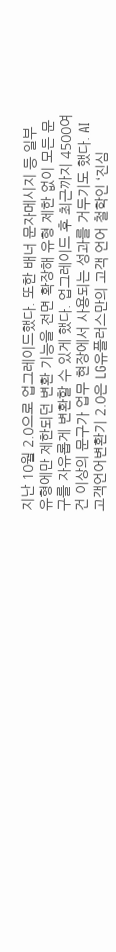지난 10월 2.0으로 업그레이드했다. 또한 배너 문자메시지 등 일부 유형에만 제한되던 변환 기능을 전면 확장해 유형 제한 없이 모든 문구를 자유롭게 변환할 수 있게 했다. 업그레이드 후 최근까지 4500여건 이상의 문구가 업무 현장에서 사용되는 성과를 거두기도 했다. AI고객언어변환기 2.0은 LG유플러스만의 고객 언어 철학인 ‘진심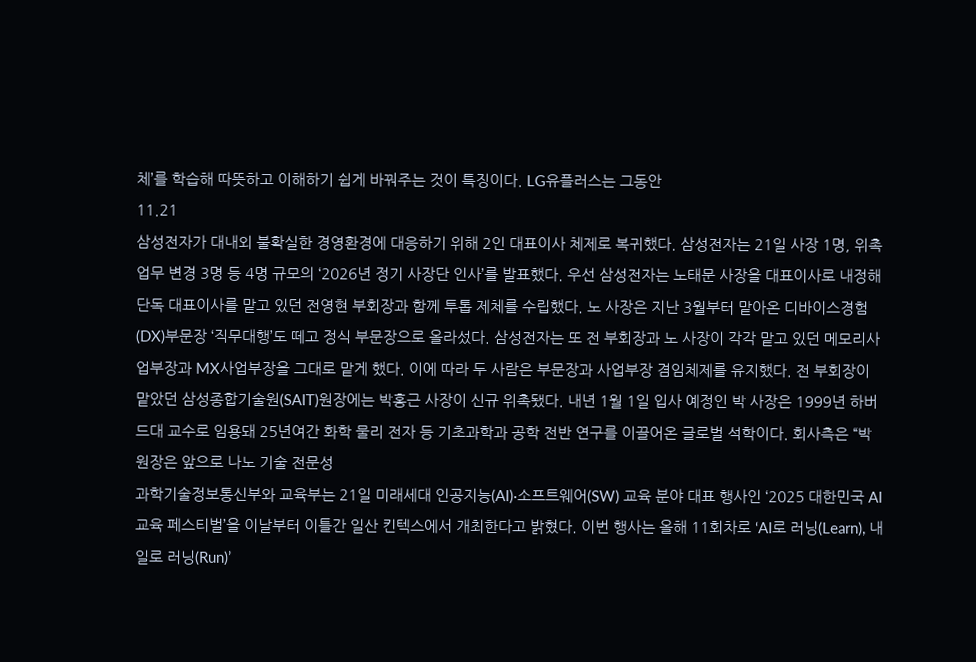체’를 학습해 따뜻하고 이해하기 쉽게 바꿔주는 것이 특징이다. LG유플러스는 그동안
11.21
삼성전자가 대내외 불확실한 경영환경에 대응하기 위해 2인 대표이사 체제로 복귀했다. 삼성전자는 21일 사장 1명, 위촉업무 변경 3명 등 4명 규모의 ‘2026년 정기 사장단 인사’를 발표했다. 우선 삼성전자는 노태문 사장을 대표이사로 내정해 단독 대표이사를 맡고 있던 전영현 부회장과 함께 투톱 제체를 수립했다. 노 사장은 지난 3월부터 맡아온 디바이스경험(DX)부문장 ‘직무대행’도 떼고 정식 부문장으로 올라섰다. 삼성전자는 또 전 부회장과 노 사장이 각각 맡고 있던 메모리사업부장과 MX사업부장을 그대로 맡게 했다. 이에 따라 두 사람은 부문장과 사업부장 겸임체제를 유지했다. 전 부회장이 맡았던 삼성종합기술원(SAIT)원장에는 박홍근 사장이 신규 위촉됐다. 내년 1월 1일 입사 예정인 박 사장은 1999년 하버드대 교수로 임용돼 25년여간 화학 물리 전자 등 기초과학과 공학 전반 연구를 이끌어온 글로벌 석학이다. 회사측은 “박 원장은 앞으로 나노 기술 전문성
과학기술정보통신부와 교육부는 21일 미래세대 인공지능(AI)·소프트웨어(SW) 교육 분야 대표 행사인 ‘2025 대한민국 AI교육 페스티벌’을 이날부터 이틀간 일산 킨텍스에서 개최한다고 밝혔다. 이번 행사는 올해 11회차로 ‘AI로 러닝(Learn), 내일로 러닝(Run)’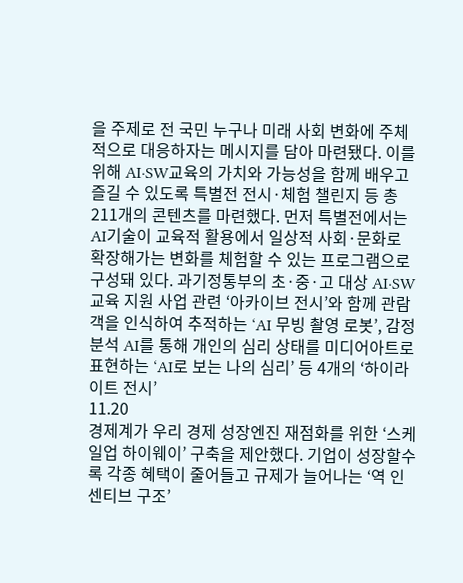을 주제로 전 국민 누구나 미래 사회 변화에 주체적으로 대응하자는 메시지를 담아 마련됐다. 이를 위해 AI·SW교육의 가치와 가능성을 함께 배우고 즐길 수 있도록 특별전 전시·체험 챌린지 등 총 211개의 콘텐츠를 마련했다. 먼저 특별전에서는 AI기술이 교육적 활용에서 일상적 사회·문화로 확장해가는 변화를 체험할 수 있는 프로그램으로 구성돼 있다. 과기정통부의 초·중·고 대상 AI·SW교육 지원 사업 관련 ‘아카이브 전시’와 함께 관람객을 인식하여 추적하는 ‘AI 무빙 촬영 로봇’, 감정 분석 AI를 통해 개인의 심리 상태를 미디어아트로 표현하는 ‘AI로 보는 나의 심리’ 등 4개의 ‘하이라이트 전시’
11.20
경제계가 우리 경제 성장엔진 재점화를 위한 ‘스케일업 하이웨이’ 구축을 제안했다. 기업이 성장할수록 각종 혜택이 줄어들고 규제가 늘어나는 ‘역 인센티브 구조’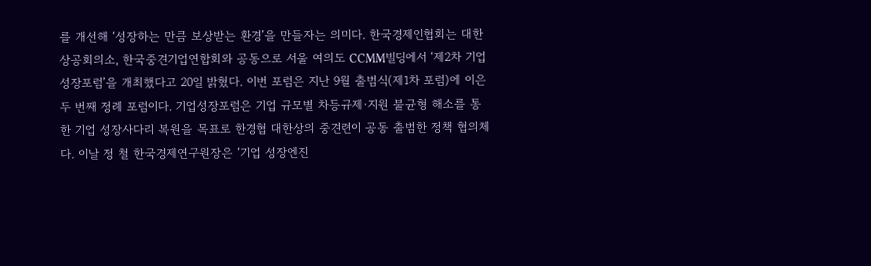를 개선해 ‘성장하는 만큼 보상받는 환경’을 만들자는 의미다. 한국경제인협회는 대한상공회의소, 한국중견기업연합회와 공동으로 서울 여의도 CCMM빌딩에서 ‘제2차 기업성장포럼’을 개최했다고 20일 밝혔다. 이번 포럼은 지난 9월 출범식(제1차 포럼)에 이은 두 번째 정례 포럼이다. 기업성장포럼은 기업 규모별 차등규제·지원 불균형 해소를 통한 기업 성장사다리 복원을 목표로 한경협 대한상의 중견련이 공동 출범한 정책 협의체다. 이날 정 철 한국경제연구원장은 ‘기업 성장엔진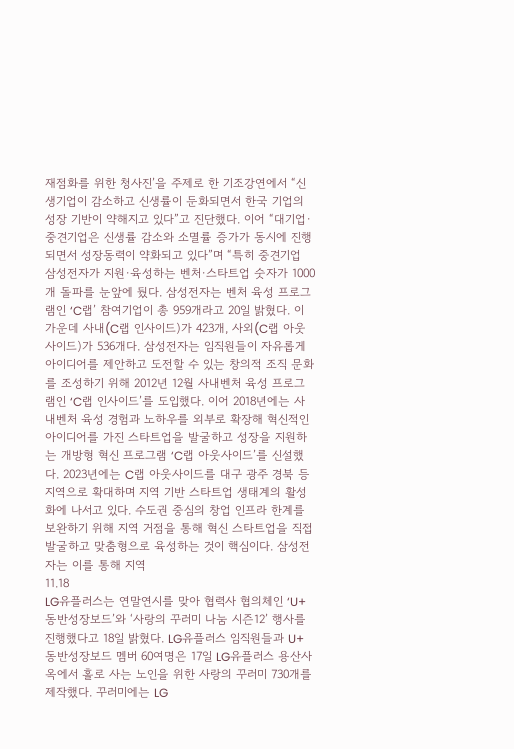재점화를 위한 청사진’을 주제로 한 기조강연에서 “신생기업이 감소하고 신생률이 둔화되면서 한국 기업의 성장 기반이 약해지고 있다”고 진단했다. 이어 “대기업·중견기업은 신생률 감소와 소멸률 증가가 동시에 진행되면서 성장동력이 약화되고 있다”며 “특히 중견기업
삼성전자가 지원·육성하는 벤처·스타트업 숫자가 1000개 돌파를 눈앞에 뒀다. 삼성전자는 벤처 육성 프로그램인 ‘C랩’ 참여기업이 총 959개라고 20일 밝혔다. 이 가운데 사내(C랩 인사이드)가 423개, 사외(C랩 아웃사이드)가 536개다. 삼성전자는 임직원들이 자유롭게 아이디어를 제안하고 도전할 수 있는 창의적 조직 문화를 조성하기 위해 2012년 12월 사내벤처 육성 프로그램인 ‘C랩 인사이드’를 도입했다. 이어 2018년에는 사내벤처 육성 경험과 노하우를 외부로 확장해 혁신적인 아이디어를 가진 스타트업을 발굴하고 성장을 지원하는 개방형 혁신 프로그램 ‘C랩 아웃사이드’를 신설했다. 2023년에는 C랩 아웃사이드를 대구 광주 경북 등 지역으로 확대하며 지역 기반 스타트업 생태계의 활성화에 나서고 있다. 수도권 중심의 창업 인프라 한계를 보완하기 위해 지역 거점을 통해 혁신 스타트업을 직접 발굴하고 맞춤형으로 육성하는 것이 핵심이다. 삼성전자는 이를 통해 지역
11.18
LG유플러스는 연말연시를 맞아 협력사 협의체인 ‘U+동반성장보드’와 ‘사랑의 꾸러미 나눔 시즌12’ 행사를 진행했다고 18일 밝혔다. LG유플러스 임직원들과 U+동반성장보드 멤버 60여명은 17일 LG유플러스 용산사옥에서 홀로 사는 노인을 위한 사랑의 꾸러미 730개를 제작했다. 꾸러미에는 LG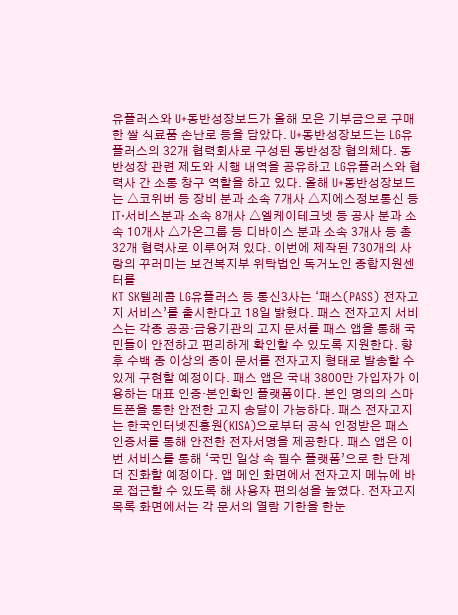유플러스와 U+동반성장보드가 올해 모은 기부금으로 구매한 쌀 식료품 손난로 등을 담았다. U+동반성장보드는 LG유플러스의 32개 협력회사로 구성된 동반성장 협의체다. 동반성장 관련 제도와 시행 내역을 공유하고 LG유플러스와 협력사 간 소통 창구 역할을 하고 있다. 올해 U+동반성장보드는 △코위버 등 장비 분과 소속 7개사 △지에스정보통신 등 IT·서비스분과 소속 8개사 △엘케이테크넷 등 공사 분과 소속 10개사 △가온그룹 등 디바이스 분과 소속 3개사 등 총 32개 협력사로 이루어져 있다. 이번에 제작된 730개의 사랑의 꾸러미는 보건복지부 위탁법인 독거노인 종합지원센터를
KT SK텔레콤 LG유플러스 등 통신3사는 ‘패스(PASS) 전자고지 서비스’를 출시한다고 18일 밝혔다. 패스 전자고지 서비스는 각종 공공·금융기관의 고지 문서를 패스 앱을 통해 국민들이 안전하고 편리하게 확인할 수 있도록 지원한다. 향후 수백 종 이상의 종이 문서를 전자고지 형태로 발송할 수 있게 구현할 예정이다. 패스 앱은 국내 3800만 가입자가 이용하는 대표 인증·본인확인 플랫폼이다. 본인 명의의 스마트폰을 통한 안전한 고지 송달이 가능하다. 패스 전자고지는 한국인터넷진흥원(KISA)으로부터 공식 인정받은 패스 인증서를 통해 안전한 전자서명을 제공한다. 패스 앱은 이번 서비스를 통해 ‘국민 일상 속 필수 플랫폼’으로 한 단계 더 진화할 예정이다. 앱 메인 화면에서 전자고지 메뉴에 바로 접근할 수 있도록 해 사용자 편의성을 높였다. 전자고지 목록 화면에서는 각 문서의 열람 기한을 한눈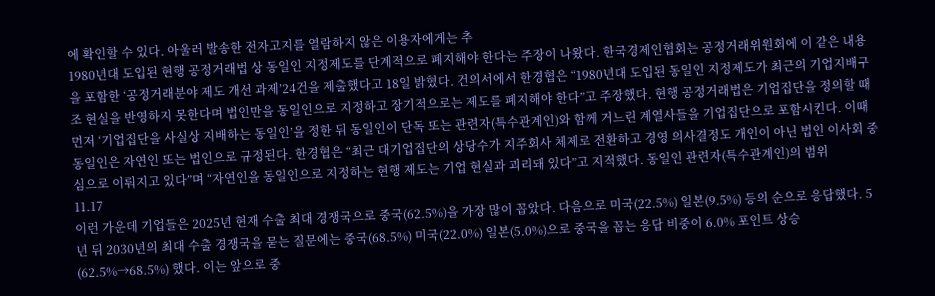에 확인할 수 있다. 아울러 발송한 전자고지를 열람하지 않은 이용자에게는 추
1980년대 도입된 현행 공정거래법 상 동일인 지정제도를 단계적으로 폐지해야 한다는 주장이 나왔다. 한국경제인협회는 공정거래위원회에 이 같은 내용을 포함한 ‘공정거래분야 제도 개선 과제’24건을 제출했다고 18일 밝혔다. 건의서에서 한경협은 “1980년대 도입된 동일인 지정제도가 최근의 기업지배구조 현실을 반영하지 못한다며 법인만을 동일인으로 지정하고 장기적으로는 제도를 폐지해야 한다”고 주장했다. 현행 공정거래법은 기업집단을 정의할 때 먼저 ‘기업집단을 사실상 지배하는 동일인’을 정한 뒤 동일인이 단독 또는 관련자(특수관계인)와 함께 거느린 계열사들을 기업집단으로 포함시킨다. 이때 동일인은 자연인 또는 법인으로 규정된다. 한경협은 “최근 대기업집단의 상당수가 지주회사 체제로 전환하고 경영 의사결정도 개인이 아닌 법인 이사회 중심으로 이뤄지고 있다”며 “자연인을 동일인으로 지정하는 현행 제도는 기업 현실과 괴리돼 있다”고 지적했다. 동일인 관련자(특수관계인)의 범위
11.17
이런 가운데 기업들은 2025년 현재 수출 최대 경쟁국으로 중국(62.5%)을 가장 많이 꼽았다. 다음으로 미국(22.5%) 일본(9.5%) 등의 순으로 응답했다. 5년 뒤 2030년의 최대 수출 경쟁국을 묻는 질문에는 중국(68.5%) 미국(22.0%) 일본(5.0%)으로 중국을 꼽는 응답 비중이 6.0% 포인트 상승(62.5%→68.5%) 했다. 이는 앞으로 중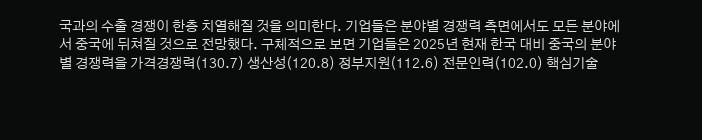국과의 수출 경쟁이 한층 치열해질 것을 의미한다. 기업들은 분야별 경쟁력 측면에서도 모든 분야에서 중국에 뒤쳐질 것으로 전망했다. 구체적으로 보면 기업들은 2025년 현재 한국 대비 중국의 분야별 경쟁력을 가격경쟁력(130.7) 생산성(120.8) 정부지원(112.6) 전문인력(102.0) 핵심기술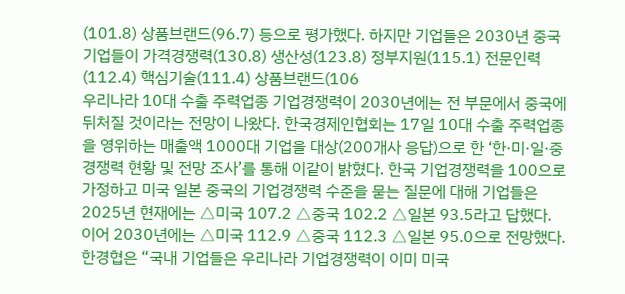(101.8) 상품브랜드(96.7) 등으로 평가했다. 하지만 기업들은 2030년 중국 기업들이 가격경쟁력(130.8) 생산성(123.8) 정부지원(115.1) 전문인력(112.4) 핵심기술(111.4) 상품브랜드(106
우리나라 10대 수출 주력업종 기업경쟁력이 2030년에는 전 부문에서 중국에 뒤처질 것이라는 전망이 나왔다. 한국경제인협회는 17일 10대 수출 주력업종을 영위하는 매출액 1000대 기업을 대상(200개사 응답)으로 한 ‘한·미·일·중 경쟁력 현황 및 전망 조사’를 통해 이같이 밝혔다. 한국 기업경쟁력을 100으로 가정하고 미국 일본 중국의 기업경쟁력 수준을 묻는 질문에 대해 기업들은 2025년 현재에는 △미국 107.2 △중국 102.2 △일본 93.5라고 답했다. 이어 2030년에는 △미국 112.9 △중국 112.3 △일본 95.0으로 전망했다. 한경협은 “국내 기업들은 우리나라 기업경쟁력이 이미 미국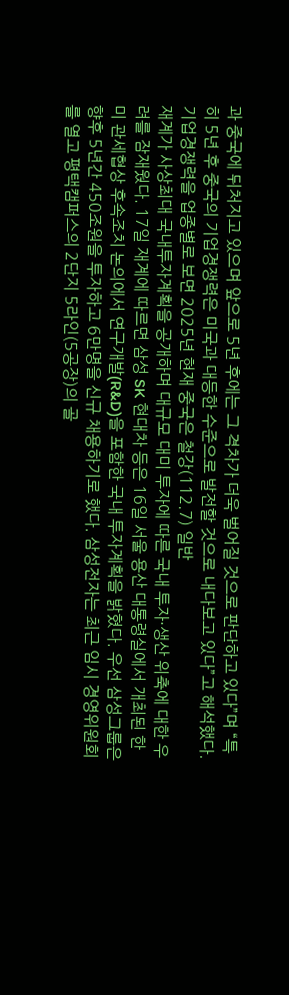과 중국에 뒤처지고 있으며 앞으로 5년 후에는 그 격차가 더욱 벌어질 것으로 판단하고 있다”며 “특히 5년 후 중국의 기업경쟁력은 미국과 대등한 수준으로 발전할 것으로 내다보고 있다”고 해석했다. 기업경쟁력을 업종별로 보면 2025년 현재 중국은 철강(112.7) 일반
재계가 사상최대 국내투자계획을 공개하며 대규모 대미 투자에 따른 국내 투자·생산 위축에 대한 우려를 잠재웠다. 17일 재계에 따르면 삼성 SK 현대차 등은 16일 서울 용산 대통령실에서 개최된 한미 관세협상 후속조치 논의에서 연구개발(R&D)을 포함한 국내 투자계획을 밝혔다. 우선 삼성그룹은 향후 5년간 450조원을 투자하고 6만명을 신규 채용하기로 했다. 삼성전자는 최근 임시 경영위원회를 열고 평택캠퍼스의 2단지 5라인(5공장)의 골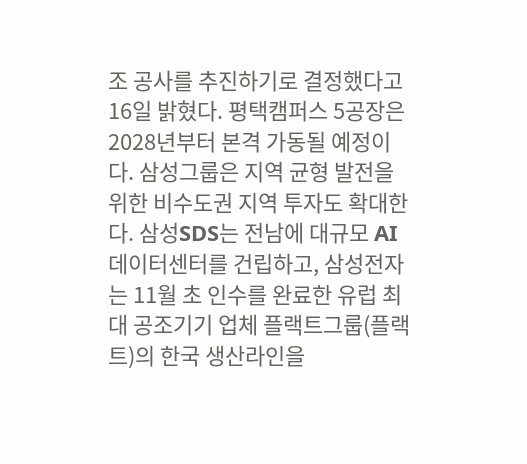조 공사를 추진하기로 결정했다고 16일 밝혔다. 평택캠퍼스 5공장은 2028년부터 본격 가동될 예정이다. 삼성그룹은 지역 균형 발전을 위한 비수도권 지역 투자도 확대한다. 삼성SDS는 전남에 대규모 AI데이터센터를 건립하고, 삼성전자는 11월 초 인수를 완료한 유럽 최대 공조기기 업체 플랙트그룹(플랙트)의 한국 생산라인을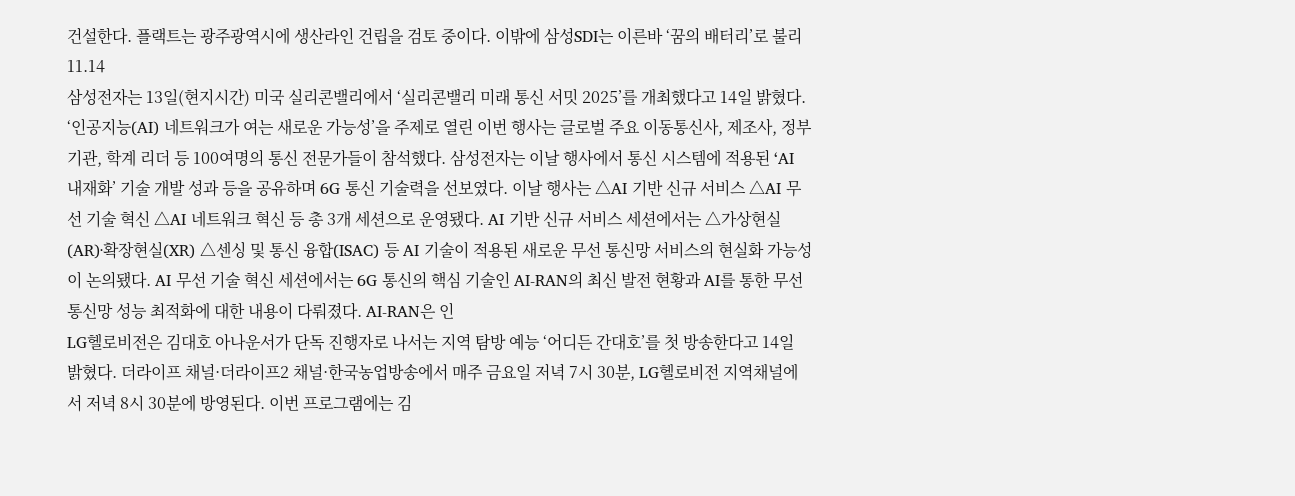건설한다. 플랙트는 광주광역시에 생산라인 건립을 검토 중이다. 이밖에 삼성SDI는 이른바 ‘꿈의 배터리’로 불리
11.14
삼성전자는 13일(현지시간) 미국 실리콘밸리에서 ‘실리콘밸리 미래 통신 서밋 2025’를 개최했다고 14일 밝혔다. ‘인공지능(AI) 네트워크가 여는 새로운 가능성’을 주제로 열린 이번 행사는 글로벌 주요 이동통신사, 제조사, 정부 기관, 학계 리더 등 100여명의 통신 전문가들이 참석했다. 삼성전자는 이날 행사에서 통신 시스템에 적용된 ‘AI 내재화’ 기술 개발 성과 등을 공유하며 6G 통신 기술력을 선보였다. 이날 행사는 △AI 기반 신규 서비스 △AI 무선 기술 혁신 △AI 네트워크 혁신 등 총 3개 세션으로 운영됐다. AI 기반 신규 서비스 세션에서는 △가상현실(AR)·확장현실(XR) △센싱 및 통신 융합(ISAC) 등 AI 기술이 적용된 새로운 무선 통신망 서비스의 현실화 가능성이 논의됐다. AI 무선 기술 혁신 세션에서는 6G 통신의 핵심 기술인 AI-RAN의 최신 발전 현황과 AI를 통한 무선 통신망 성능 최적화에 대한 내용이 다뤄졌다. AI-RAN은 인
LG헬로비전은 김대호 아나운서가 단독 진행자로 나서는 지역 탐방 예능 ‘어디든 간대호’를 첫 방송한다고 14일 밝혔다. 더라이프 채널·더라이프2 채널·한국농업방송에서 매주 금요일 저녁 7시 30분, LG헬로비전 지역채널에서 저녁 8시 30분에 방영된다. 이번 프로그램에는 김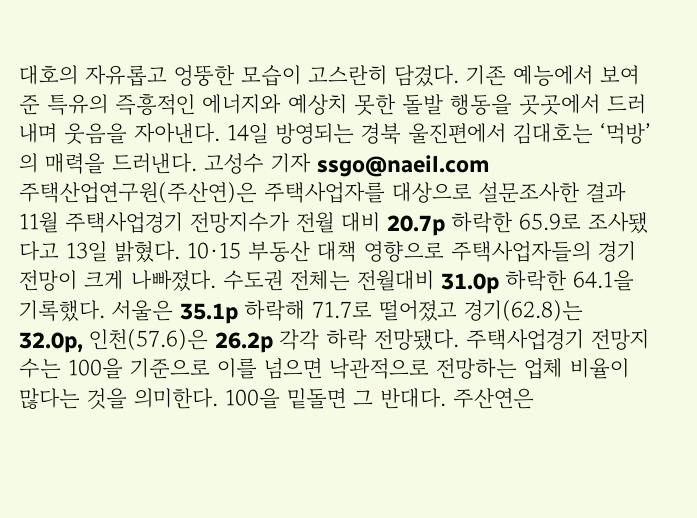대호의 자유롭고 엉뚱한 모습이 고스란히 담겼다. 기존 예능에서 보여준 특유의 즉흥적인 에너지와 예상치 못한 돌발 행동을 곳곳에서 드러내며 웃음을 자아낸다. 14일 방영되는 경북 울진편에서 김대호는 ‘먹방’의 매력을 드러낸다. 고성수 기자 ssgo@naeil.com
주택산업연구원(주산연)은 주택사업자를 대상으로 설문조사한 결과 11월 주택사업경기 전망지수가 전월 대비 20.7p 하락한 65.9로 조사됐다고 13일 밝혔다. 10·15 부동산 대책 영향으로 주택사업자들의 경기 전망이 크게 나빠졌다. 수도권 전체는 전월대비 31.0p 하락한 64.1을 기록했다. 서울은 35.1p 하락해 71.7로 떨어졌고 경기(62.8)는 32.0p, 인천(57.6)은 26.2p 각각 하락 전망됐다. 주택사업경기 전망지수는 100을 기준으로 이를 넘으면 낙관적으로 전망하는 업체 비율이 많다는 것을 의미한다. 100을 밑돌면 그 반대다. 주산연은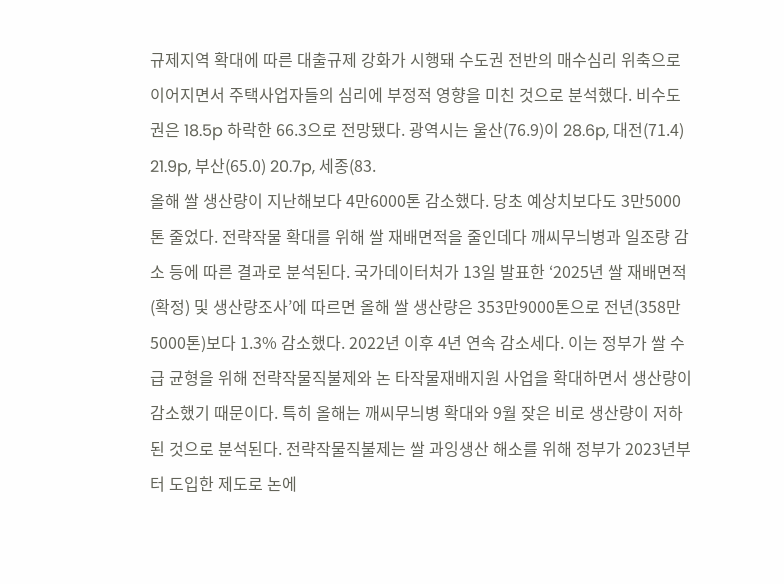규제지역 확대에 따른 대출규제 강화가 시행돼 수도권 전반의 매수심리 위축으로 이어지면서 주택사업자들의 심리에 부정적 영향을 미친 것으로 분석했다. 비수도권은 18.5p 하락한 66.3으로 전망됐다. 광역시는 울산(76.9)이 28.6p, 대전(71.4) 21.9p, 부산(65.0) 20.7p, 세종(83.
올해 쌀 생산량이 지난해보다 4만6000톤 감소했다. 당초 예상치보다도 3만5000톤 줄었다. 전략작물 확대를 위해 쌀 재배면적을 줄인데다 깨씨무늬병과 일조량 감소 등에 따른 결과로 분석된다. 국가데이터처가 13일 발표한 ‘2025년 쌀 재배면적(확정) 및 생산량조사’에 따르면 올해 쌀 생산량은 353만9000톤으로 전년(358만5000톤)보다 1.3% 감소했다. 2022년 이후 4년 연속 감소세다. 이는 정부가 쌀 수급 균형을 위해 전략작물직불제와 논 타작물재배지원 사업을 확대하면서 생산량이 감소했기 때문이다. 특히 올해는 깨씨무늬병 확대와 9월 잦은 비로 생산량이 저하된 것으로 분석된다. 전략작물직불제는 쌀 과잉생산 해소를 위해 정부가 2023년부터 도입한 제도로 논에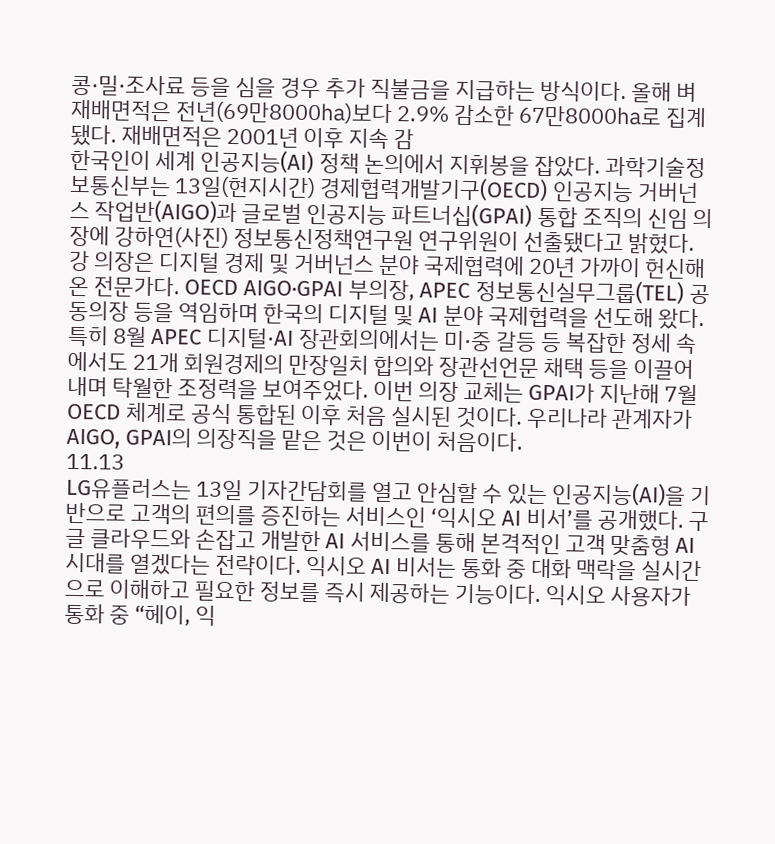콩·밀·조사료 등을 심을 경우 추가 직불금을 지급하는 방식이다. 올해 벼 재배면적은 전년(69만8000㏊)보다 2.9% 감소한 67만8000㏊로 집계됐다. 재배면적은 2001년 이후 지속 감
한국인이 세계 인공지능(AI) 정책 논의에서 지휘봉을 잡았다. 과학기술정보통신부는 13일(현지시간) 경제협력개발기구(OECD) 인공지능 거버넌스 작업반(AIGO)과 글로벌 인공지능 파트너십(GPAI) 통합 조직의 신임 의장에 강하연(사진) 정보통신정책연구원 연구위원이 선출됐다고 밝혔다. 강 의장은 디지털 경제 및 거버넌스 분야 국제협력에 20년 가까이 헌신해 온 전문가다. OECD AIGO·GPAI 부의장, APEC 정보통신실무그룹(TEL) 공동의장 등을 역임하며 한국의 디지털 및 AI 분야 국제협력을 선도해 왔다. 특히 8월 APEC 디지털·AI 장관회의에서는 미·중 갈등 등 복잡한 정세 속에서도 21개 회원경제의 만장일치 합의와 장관선언문 채택 등을 이끌어내며 탁월한 조정력을 보여주었다. 이번 의장 교체는 GPAI가 지난해 7월 OECD 체계로 공식 통합된 이후 처음 실시된 것이다. 우리나라 관계자가 AIGO, GPAI의 의장직을 맡은 것은 이번이 처음이다.
11.13
LG유플러스는 13일 기자간담회를 열고 안심할 수 있는 인공지능(AI)을 기반으로 고객의 편의를 증진하는 서비스인 ‘익시오 AI 비서’를 공개했다. 구글 클라우드와 손잡고 개발한 AI 서비스를 통해 본격적인 고객 맞춤형 AI 시대를 열겠다는 전략이다. 익시오 AI 비서는 통화 중 대화 맥락을 실시간으로 이해하고 필요한 정보를 즉시 제공하는 기능이다. 익시오 사용자가 통화 중 “헤이, 익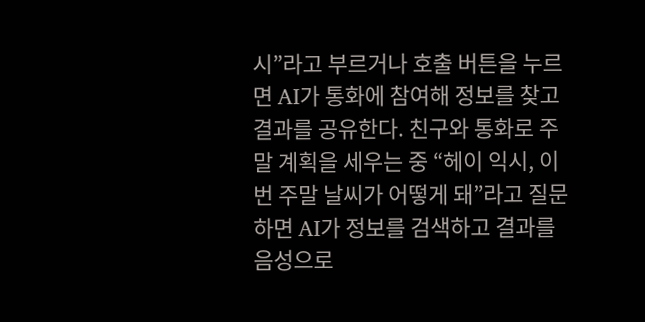시”라고 부르거나 호출 버튼을 누르면 AI가 통화에 참여해 정보를 찾고 결과를 공유한다. 친구와 통화로 주말 계획을 세우는 중 “헤이 익시, 이번 주말 날씨가 어떻게 돼”라고 질문하면 AI가 정보를 검색하고 결과를 음성으로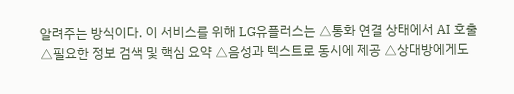알려주는 방식이다. 이 서비스를 위해 LG유플러스는 △통화 연결 상태에서 AI 호출 △필요한 정보 검색 및 핵심 요약 △음성과 텍스트로 동시에 제공 △상대방에게도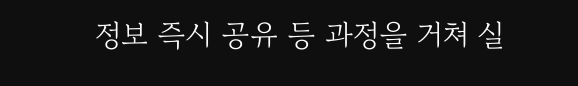정보 즉시 공유 등 과정을 거쳐 실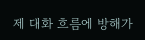제 대화 흐름에 방해가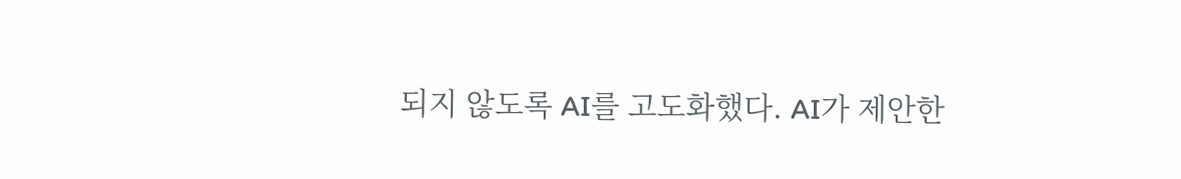되지 않도록 AI를 고도화했다. AI가 제안한